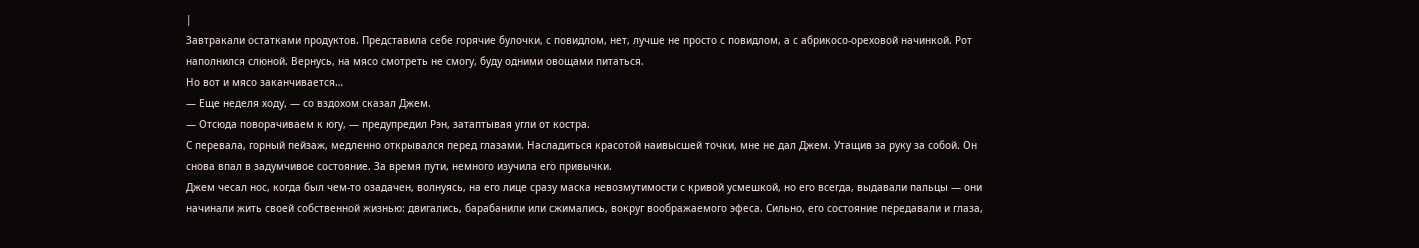|
Завтракали остатками продуктов. Представила себе горячие булочки, с повидлом, нет, лучше не просто с повидлом, а с абрикосо-ореховой начинкой. Рот наполнился слюной. Вернусь, на мясо смотреть не смогу, буду одними овощами питаться.
Но вот и мясо заканчивается…
— Еще неделя ходу, — со вздохом сказал Джем.
— Отсюда поворачиваем к югу, — предупредил Рэн, затаптывая угли от костра.
С перевала, горный пейзаж, медленно открывался перед глазами. Насладиться красотой наивысшей точки, мне не дал Джем. Утащив за руку за собой. Он снова впал в задумчивое состояние. За время пути, немного изучила его привычки.
Джем чесал нос, когда был чем-то озадачен, волнуясь, на его лице сразу маска невозмутимости с кривой усмешкой, но его всегда, выдавали пальцы — они начинали жить своей собственной жизнью: двигались, барабанили или сжимались, вокруг воображаемого эфеса. Сильно, его состояние передавали и глаза,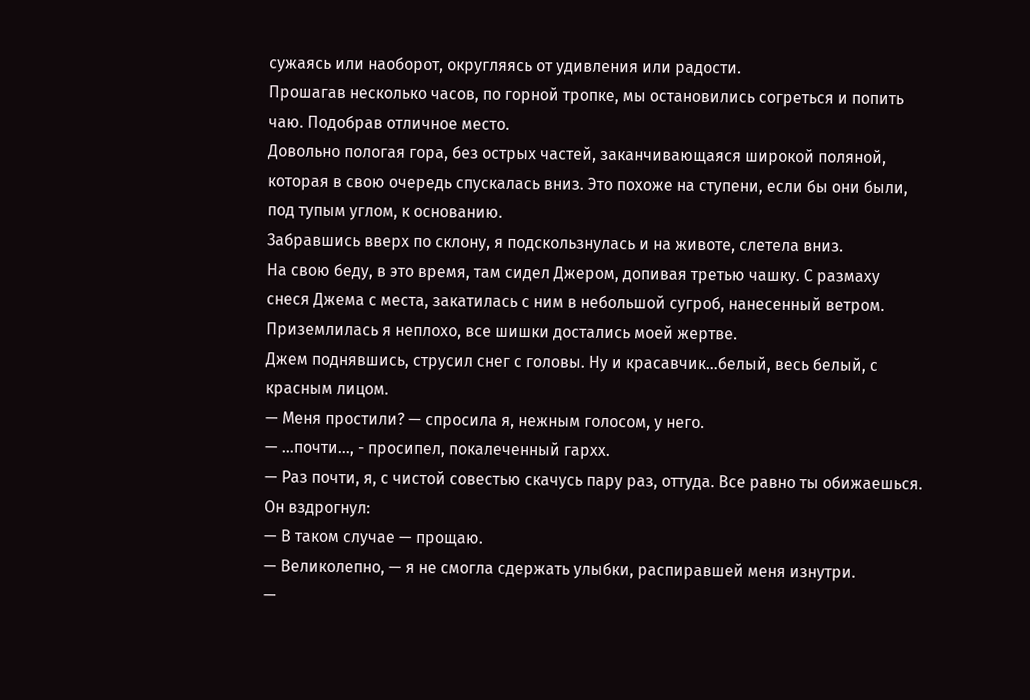сужаясь или наоборот, округляясь от удивления или радости.
Прошагав несколько часов, по горной тропке, мы остановились согреться и попить чаю. Подобрав отличное место.
Довольно пологая гора, без острых частей, заканчивающаяся широкой поляной, которая в свою очередь спускалась вниз. Это похоже на ступени, если бы они были, под тупым углом, к основанию.
Забравшись вверх по склону, я подскользнулась и на животе, слетела вниз.
На свою беду, в это время, там сидел Джером, допивая третью чашку. С размаху снеся Джема с места, закатилась с ним в небольшой сугроб, нанесенный ветром. Приземлилась я неплохо, все шишки достались моей жертве.
Джем поднявшись, струсил снег с головы. Ну и красавчик…белый, весь белый, с красным лицом.
— Меня простили? — спросила я, нежным голосом, у него.
— …почти…, - просипел, покалеченный гархх.
— Раз почти, я, с чистой совестью скачусь пару раз, оттуда. Все равно ты обижаешься.
Он вздрогнул:
— В таком случае — прощаю.
— Великолепно, — я не смогла сдержать улыбки, распиравшей меня изнутри.
—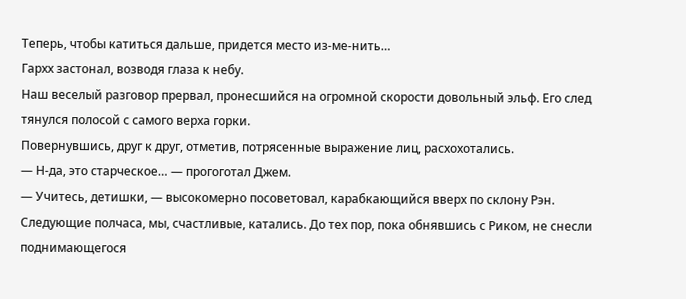Теперь, чтобы катиться дальше, придется место из-ме-нить…
Гархх застонал, возводя глаза к небу.
Наш веселый разговор прервал, пронесшийся на огромной скорости довольный эльф. Его след тянулся полосой с самого верха горки.
Повернувшись, друг к друг, отметив, потрясенные выражение лиц, расхохотались.
— Н-да, это старческое… — прогоготал Джем.
— Учитесь, детишки, — высокомерно посоветовал, карабкающийся вверх по склону Рэн.
Следующие полчаса, мы, счастливые, катались. До тех пор, пока обнявшись с Риком, не снесли поднимающегося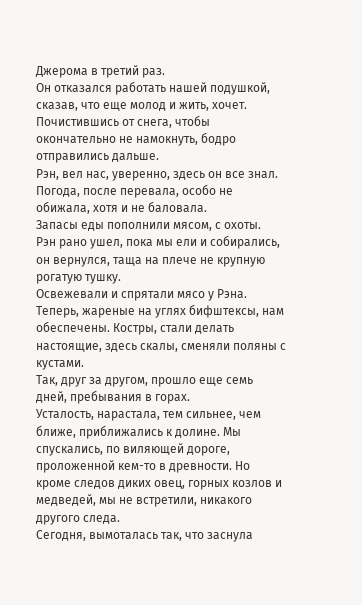Джерома в третий раз.
Он отказался работать нашей подушкой, сказав, что еще молод и жить, хочет.
Почистившись от снега, чтобы окончательно не намокнуть, бодро отправились дальше.
Рэн, вел нас, уверенно, здесь он все знал.
Погода, после перевала, особо не обижала, хотя и не баловала.
Запасы еды пополнили мясом, с охоты.
Рэн рано ушел, пока мы ели и собирались, он вернулся, таща на плече не крупную рогатую тушку.
Освежевали и спрятали мясо у Рэна.
Теперь, жареные на углях бифштексы, нам обеспечены. Костры, стали делать настоящие, здесь скалы, сменяли поляны с кустами.
Так, друг за другом, прошло еще семь дней, пребывания в горах.
Усталость, нарастала, тем сильнее, чем ближе, приближались к долине. Мы спускались, по виляющей дороге, проложенной кем-то в древности. Но кроме следов диких овец, горных козлов и медведей, мы не встретили, никакого другого следа.
Сегодня, вымоталась так, что заснула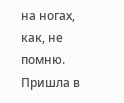на ногах, как, не помню. Пришла в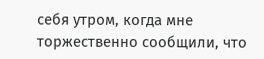себя утром, когда мне торжественно сообщили, что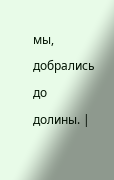мы, добрались до долины. |